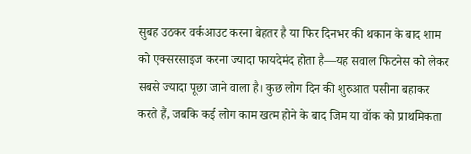सुबह उठकर वर्कआउट करना बेहतर है या फिर दिनभर की थकान के बाद शाम को एक्सरसाइज करना ज्यादा फायदेमंद होता है—यह सवाल फिटनेस को लेकर सबसे ज्यादा पूछा जाने वाला है। कुछ लोग दिन की शुरुआत पसीना बहाकर करते हैं, जबकि कई लोग काम खत्म होने के बाद जिम या वॉक को प्राथमिकता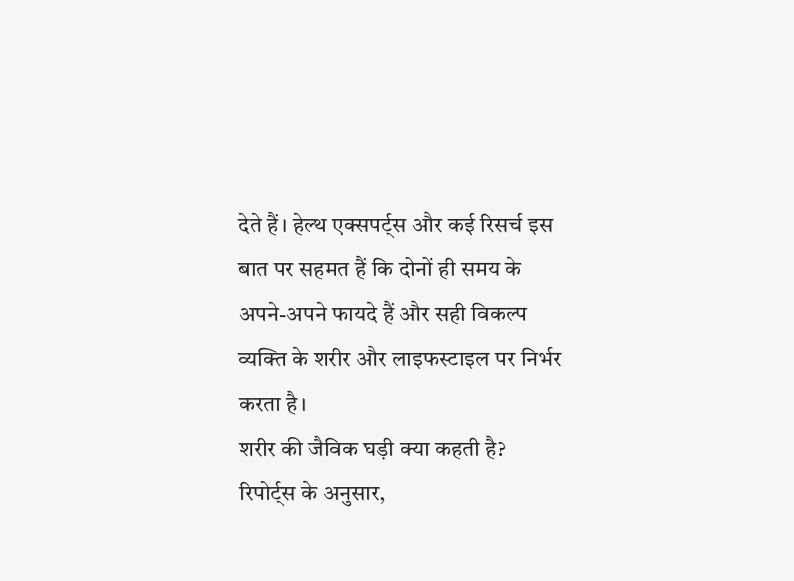देते हैं। हेल्थ एक्सपर्ट्स और कई रिसर्च इस बात पर सहमत हैं कि दोनों ही समय के अपने-अपने फायदे हैं और सही विकल्प व्यक्ति के शरीर और लाइफस्टाइल पर निर्भर करता है।
शरीर की जैविक घड़ी क्या कहती है?
रिपोर्ट्स के अनुसार,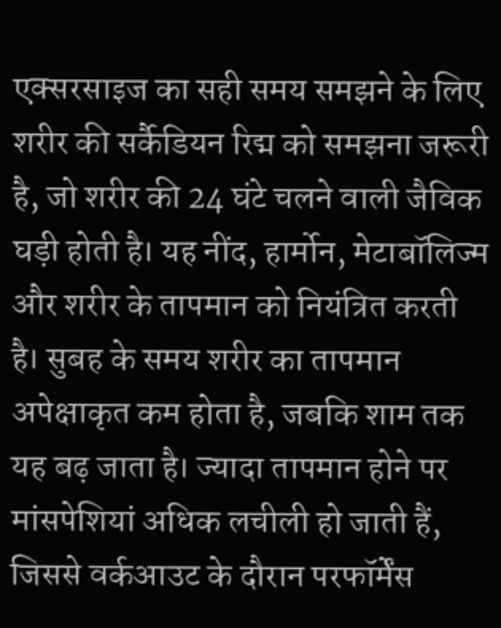एक्सरसाइज का सही समय समझने के लिए शरीर की सर्कैडियन रिद्म को समझना जरूरी है, जो शरीर की 24 घंटे चलने वाली जैविक घड़ी होती है। यह नींद, हार्मोन, मेटाबॉलिज्म और शरीर के तापमान को नियंत्रित करती है। सुबह के समय शरीर का तापमान अपेक्षाकृत कम होता है, जबकि शाम तक यह बढ़ जाता है। ज्यादा तापमान होने पर मांसपेशियां अधिक लचीली हो जाती हैं, जिससे वर्कआउट के दौरान परफॉर्मेंस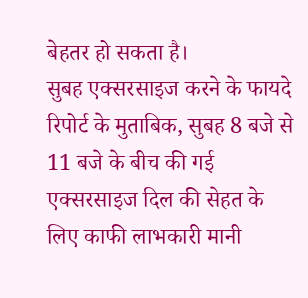बेहतर हो सकता है।
सुबह एक्सरसाइज करने के फायदे
रिपोर्ट के मुताबिक, सुबह 8 बजे से 11 बजे के बीच की गई एक्सरसाइज दिल की सेहत के लिए काफी लाभकारी मानी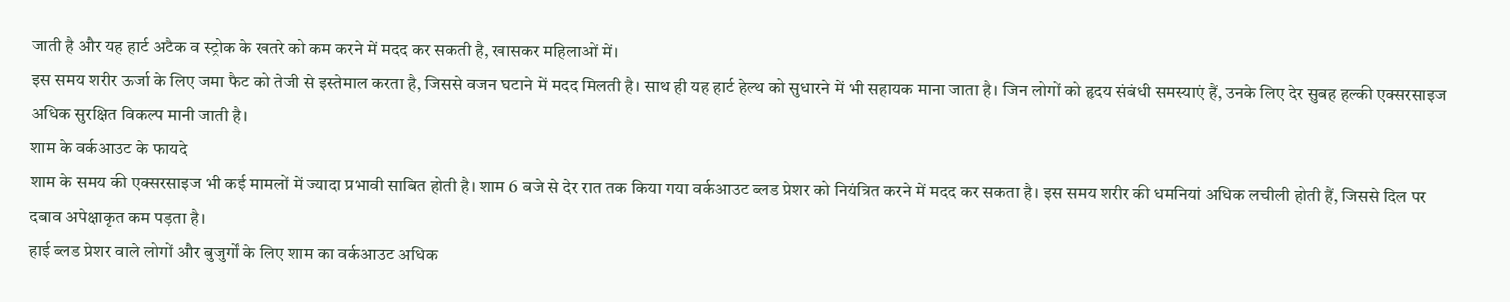जाती है और यह हार्ट अटैक व स्ट्रोक के खतरे को कम करने में मदद कर सकती है, खासकर महिलाओं में।
इस समय शरीर ऊर्जा के लिए जमा फैट को तेजी से इस्तेमाल करता है, जिससे वजन घटाने में मदद मिलती है। साथ ही यह हार्ट हेल्थ को सुधारने में भी सहायक माना जाता है। जिन लोगों को हृदय संबंधी समस्याएं हैं, उनके लिए देर सुबह हल्की एक्सरसाइज अधिक सुरक्षित विकल्प मानी जाती है।
शाम के वर्कआउट के फायदे
शाम के समय की एक्सरसाइज भी कई मामलों में ज्यादा प्रभावी साबित होती है। शाम 6 बजे से देर रात तक किया गया वर्कआउट ब्लड प्रेशर को नियंत्रित करने में मदद कर सकता है। इस समय शरीर की धमनियां अधिक लचीली होती हैं, जिससे दिल पर दबाव अपेक्षाकृत कम पड़ता है।
हाई ब्लड प्रेशर वाले लोगों और बुजुर्गों के लिए शाम का वर्कआउट अधिक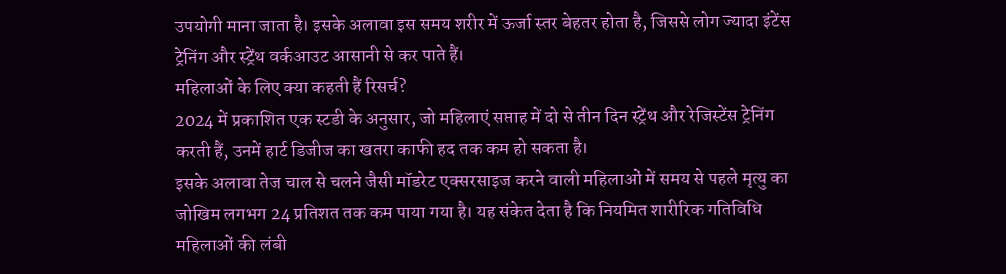उपयोगी माना जाता है। इसके अलावा इस समय शरीर में ऊर्जा स्तर बेहतर होता है, जिससे लोग ज्यादा इंटेंस ट्रेनिंग और स्ट्रेंथ वर्कआउट आसानी से कर पाते हैं।
महिलाओं के लिए क्या कहती हैं रिसर्च?
2024 में प्रकाशित एक स्टडी के अनुसार, जो महिलाएं सप्ताह में दो से तीन दिन स्ट्रेंथ और रेजिस्टेंस ट्रेनिंग करती हैं, उनमें हार्ट डिजीज का खतरा काफी हद तक कम हो सकता है।
इसके अलावा तेज चाल से चलने जैसी मॉडरेट एक्सरसाइज करने वाली महिलाओं में समय से पहले मृत्यु का जोखिम लगभग 24 प्रतिशत तक कम पाया गया है। यह संकेत देता है कि नियमित शारीरिक गतिविधि महिलाओं की लंबी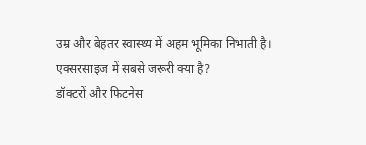उम्र और बेहतर स्वास्थ्य में अहम भूमिका निभाती है।
एक्सरसाइज में सबसे जरूरी क्या है?
डॉक्टरों और फिटनेस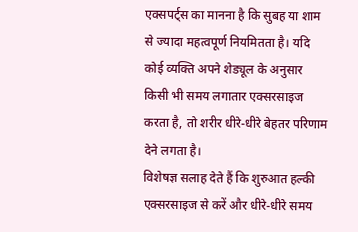एक्सपर्ट्स का मानना है कि सुबह या शाम से ज्यादा महत्वपूर्ण नियमितता है। यदि कोई व्यक्ति अपने शेड्यूल के अनुसार किसी भी समय लगातार एक्सरसाइज करता है, तो शरीर धीरे-धीरे बेहतर परिणाम देने लगता है।
विशेषज्ञ सलाह देते हैं कि शुरुआत हल्की एक्सरसाइज से करें और धीरे-धीरे समय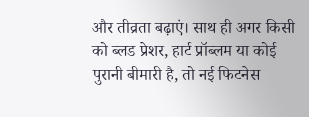और तीव्रता बढ़ाएं। साथ ही अगर किसी को ब्लड प्रेशर, हार्ट प्रॉब्लम या कोई पुरानी बीमारी है, तो नई फिटनेस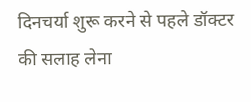दिनचर्या शुरू करने से पहले डॉक्टर की सलाह लेना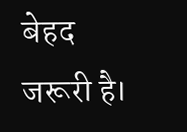बेहद जरूरी है।